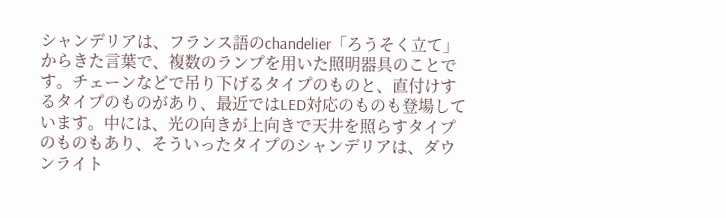シャンデリアは、フランス語のchandelier「ろうそく立て」からきた言葉で、複数のランプを用いた照明器具のことです。チェーンなどで吊り下げるタイプのものと、直付けするタイプのものがあり、最近ではLED対応のものも登場しています。中には、光の向きが上向きで天井を照らすタイプのものもあり、そういったタイプのシャンデリアは、ダウンライト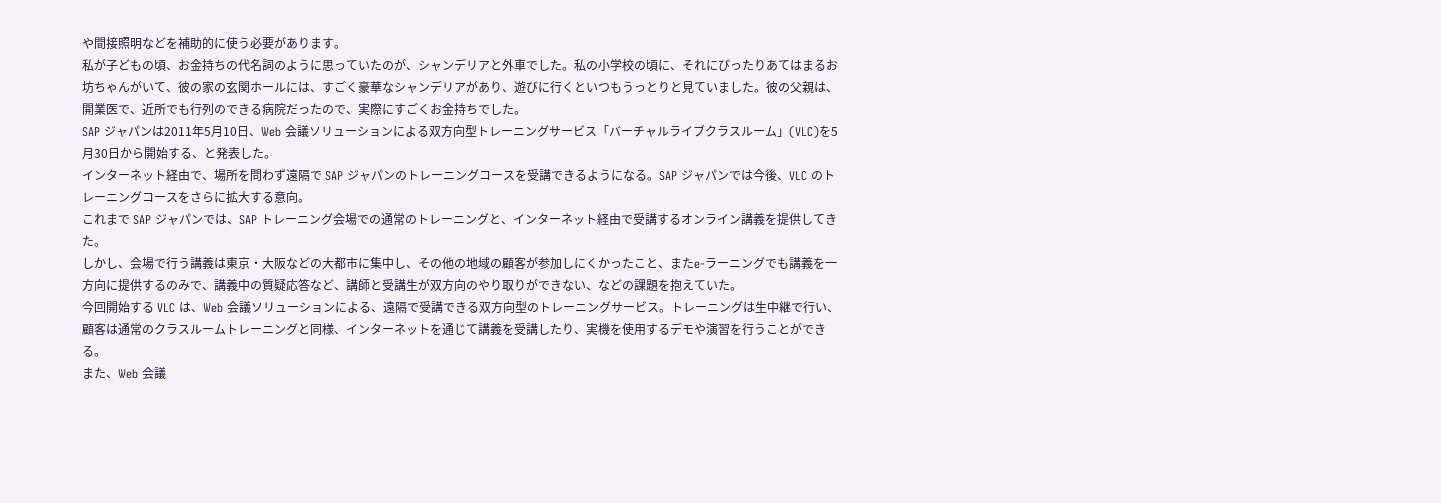や間接照明などを補助的に使う必要があります。
私が子どもの頃、お金持ちの代名詞のように思っていたのが、シャンデリアと外車でした。私の小学校の頃に、それにぴったりあてはまるお坊ちゃんがいて、彼の家の玄関ホールには、すごく豪華なシャンデリアがあり、遊びに行くといつもうっとりと見ていました。彼の父親は、開業医で、近所でも行列のできる病院だったので、実際にすごくお金持ちでした。
SAP ジャパンは2011年5月10日、Web 会議ソリューションによる双方向型トレーニングサービス「バーチャルライブクラスルーム」(VLC)を5月30日から開始する、と発表した。
インターネット経由で、場所を問わず遠隔で SAP ジャパンのトレーニングコースを受講できるようになる。SAP ジャパンでは今後、VLC のトレーニングコースをさらに拡大する意向。
これまで SAP ジャパンでは、SAP トレーニング会場での通常のトレーニングと、インターネット経由で受講するオンライン講義を提供してきた。
しかし、会場で行う講義は東京・大阪などの大都市に集中し、その他の地域の顧客が参加しにくかったこと、またe-ラーニングでも講義を一方向に提供するのみで、講義中の質疑応答など、講師と受講生が双方向のやり取りができない、などの課題を抱えていた。
今回開始する VLC は、Web 会議ソリューションによる、遠隔で受講できる双方向型のトレーニングサービス。トレーニングは生中継で行い、顧客は通常のクラスルームトレーニングと同様、インターネットを通じて講義を受講したり、実機を使用するデモや演習を行うことができる。
また、Web 会議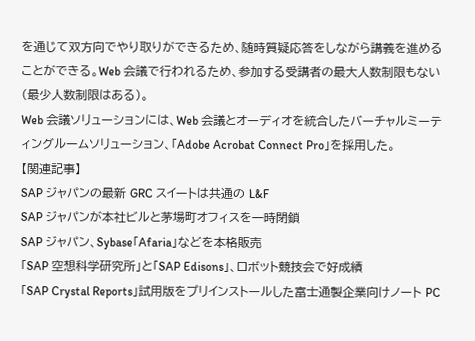を通じて双方向でやり取りができるため、随時質疑応答をしながら講義を進めることができる。Web 会議で行われるため、参加する受講者の最大人数制限もない(最少人数制限はある)。
Web 会議ソリューションには、Web 会議とオーディオを統合したバーチャルミーティングルームソリューション、「Adobe Acrobat Connect Pro」を採用した。
【関連記事】
SAP ジャパンの最新 GRC スイートは共通の L&F
SAP ジャパンが本社ビルと茅場町オフィスを一時閉鎖
SAP ジャパン、Sybase「Afaria」などを本格販売
「SAP 空想科学研究所」と「SAP Edisons」、ロボット競技会で好成績
「SAP Crystal Reports」試用版をプリインストールした富士通製企業向けノート PC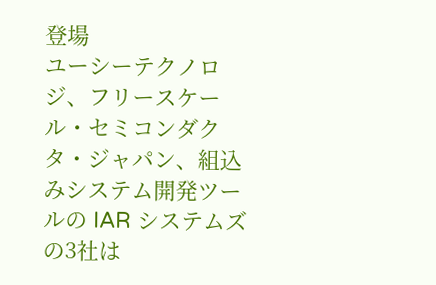登場
ユーシーテクノロジ、フリースケール・セミコンダクタ・ジャパン、組込みシステム開発ツールの IAR システムズの3社は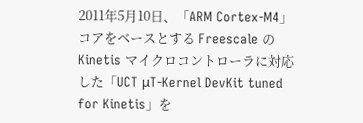2011年5月10日、「ARM Cortex-M4」コアをベースとする Freescale の Kinetis マイクロコントローラに対応した「UCT μT-Kernel DevKit tuned for Kinetis」を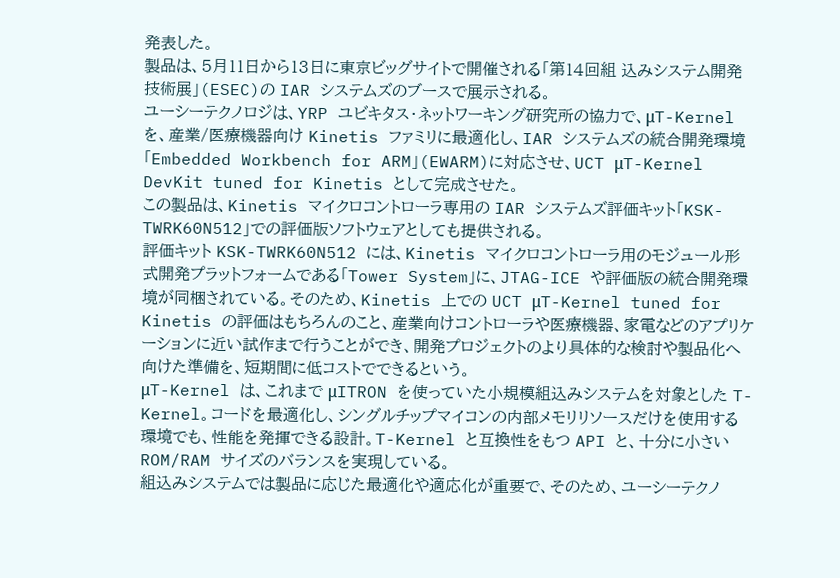発表した。
製品は、5月11日から13日に東京ビッグサイトで開催される「第14回組 込みシステム開発技術展」(ESEC)の IAR システムズのブースで展示される。
ユーシーテクノロジは、YRP ユビキタス・ネットワーキング研究所の協力で、μT-Kernel を、産業/医療機器向け Kinetis ファミリに最適化し、IAR システムズの統合開発環境「Embedded Workbench for ARM」(EWARM)に対応させ、UCT μT-Kernel DevKit tuned for Kinetis として完成させた。
この製品は、Kinetis マイクロコントローラ専用の IAR システムズ評価キット「KSK-TWRK60N512」での評価版ソフトウェアとしても提供される。
評価キット KSK-TWRK60N512 には、Kinetis マイクロコントローラ用のモジュール形式開発プラットフォームである「Tower System」に、JTAG-ICE や評価版の統合開発環境が同梱されている。そのため、Kinetis 上での UCT μT-Kernel tuned for Kinetis の評価はもちろんのこと、産業向けコントローラや医療機器、家電などのアプリケーションに近い試作まで行うことができ、開発プロジェクトのより具体的な検討や製品化へ向けた準備を、短期間に低コストでできるという。
μT-Kernel は、これまで μITRON を使っていた小規模組込みシステムを対象とした T-Kernel。コードを最適化し、シングルチップマイコンの内部メモリリソースだけを使用する環境でも、性能を発揮できる設計。T-Kernel と互換性をもつ API と、十分に小さい ROM/RAM サイズのバランスを実現している。
組込みシステムでは製品に応じた最適化や適応化が重要で、そのため、ユーシーテクノ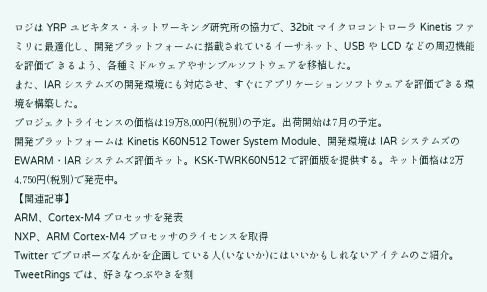ロジは YRP ユビキタス・ネットワーキング研究所の協力で、32bit マイクロコントローラ Kinetis ファミリに最適化し、開発プラットフォームに搭載されているイーサネット、USB や LCD などの周辺機能を評価で きるよう、各種ミドルウェアやサンプルソフトウェアを移植した。
また、IAR システムズの開発環境にも対応させ、すぐにアプリケーションソフトウェアを評価できる環境を構築した。
プロジェクトライセンスの価格は19万8,000円(税別)の予定。出荷開始は7月の予定。
開発プラットフォームは Kinetis K60N512 Tower System Module、開発環境は IAR システムズの EWARM・IAR システムズ評価キット。KSK-TWRK60N512 で評価版を提供する。キット価格は2万4,750円(税別)で発売中。
【関連記事】
ARM、Cortex-M4 プロセッサを発表
NXP、ARM Cortex-M4 プロセッサのライセンスを取得
Twitter でプロポーズなんかを企画している人(いないか)にはいいかもしれないアイテムのご紹介。
TweetRings では、好きなつぶやきを刻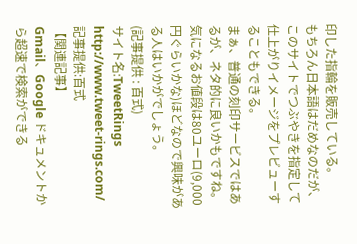印した指輪を販売している。
もちろん日本語はだめなのだが、このサイトでつぶやきを指定して仕上がりイメージをプレビューすることもできる。
まぁ、普通の刻印サービスではあるが、ネタ的に良いかもですね。
気になるお値段は80ユーロ(9,000円ぐらいかな)ほどなので興味がある人はいかがでしょう。
(記事提供 : 百式)
サイト名:TweetRings
http://www.tweet-rings.com/
記事提供:百式
【関連記事】
Gmail、Google ドキュメントから超速で検索ができる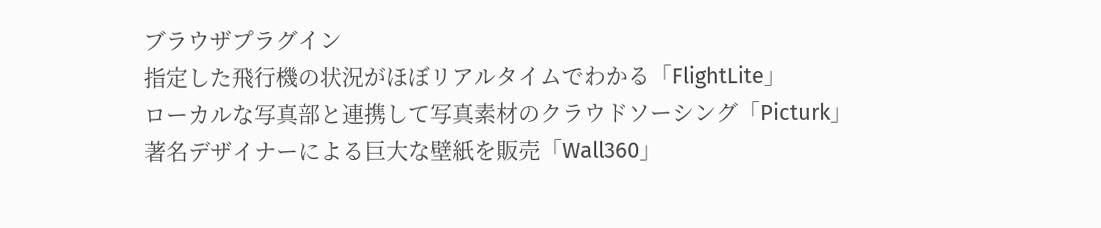ブラウザプラグイン
指定した飛行機の状況がほぼリアルタイムでわかる「FlightLite」
ローカルな写真部と連携して写真素材のクラウドソーシング「Picturk」
著名デザイナーによる巨大な壁紙を販売「Wall360」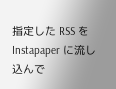指定した RSS を Instapaper に流し込んで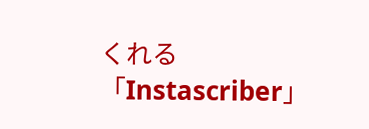くれる「Instascriber」